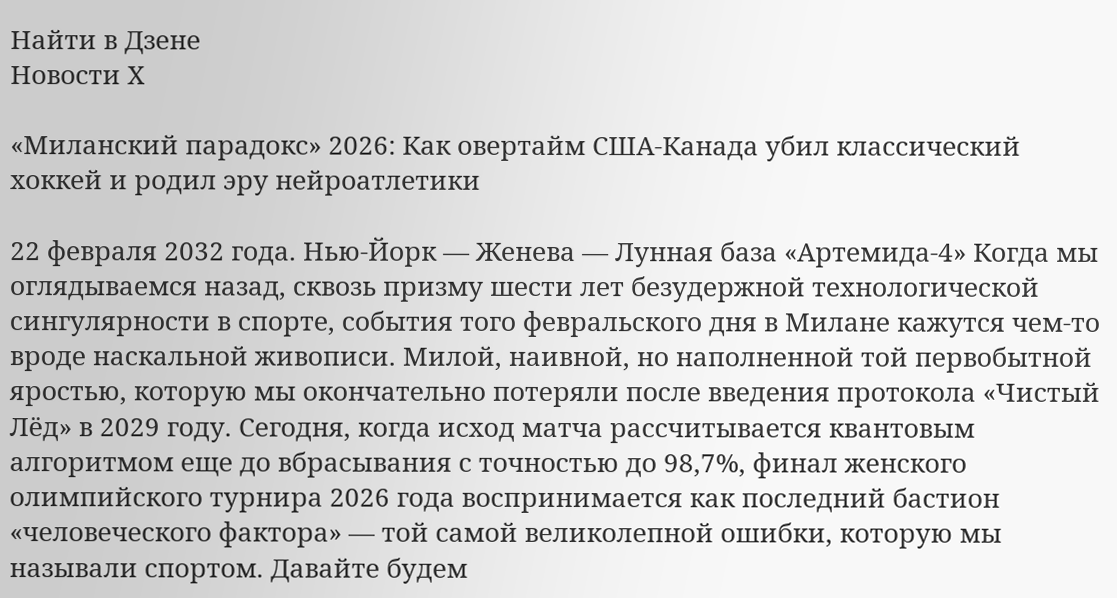Найти в Дзене
Новости Х

«Миланский парадокс» 2026: Как овертайм США-Канада убил классический хоккей и родил эру нейроатлетики

22 февраля 2032 года. Нью-Йорк — Женева — Лунная база «Артемида-4» Когда мы оглядываемся назад, сквозь призму шести лет безудержной технологической сингулярности в спорте, события того февральского дня в Милане кажутся чем-то вроде наскальной живописи. Милой, наивной, но наполненной той первобытной яростью, которую мы окончательно потеряли после введения протокола «Чистый Лёд» в 2029 году. Сегодня, когда исход матча рассчитывается квантовым алгоритмом еще до вбрасывания с точностью до 98,7%, финал женского олимпийского турнира 2026 года воспринимается как последний бастион «человеческого фактора» — той самой великолепной ошибки, которую мы называли спортом. Давайте будем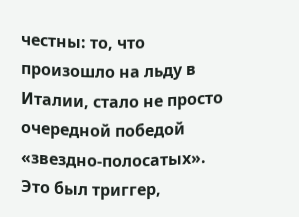честны: то, что произошло на льду в Италии, стало не просто очередной победой «звездно-полосатых». Это был триггер,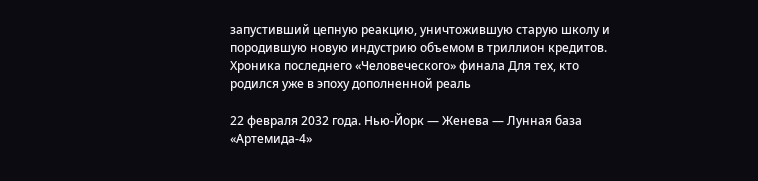запустивший цепную реакцию, уничтожившую старую школу и породившую новую индустрию объемом в триллион кредитов. Хроника последнего «Человеческого» финала Для тех, кто родился уже в эпоху дополненной реаль

22 февраля 2032 года. Нью-Йорк — Женева — Лунная база «Артемида-4»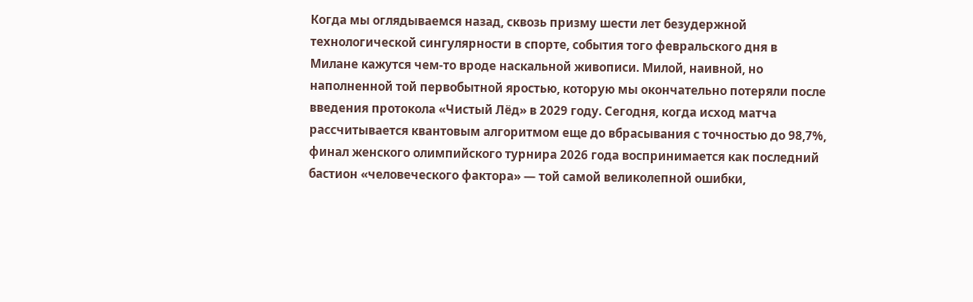Когда мы оглядываемся назад, сквозь призму шести лет безудержной технологической сингулярности в спорте, события того февральского дня в Милане кажутся чем-то вроде наскальной живописи. Милой, наивной, но наполненной той первобытной яростью, которую мы окончательно потеряли после введения протокола «Чистый Лёд» в 2029 году. Сегодня, когда исход матча рассчитывается квантовым алгоритмом еще до вбрасывания с точностью до 98,7%, финал женского олимпийского турнира 2026 года воспринимается как последний бастион «человеческого фактора» — той самой великолепной ошибки,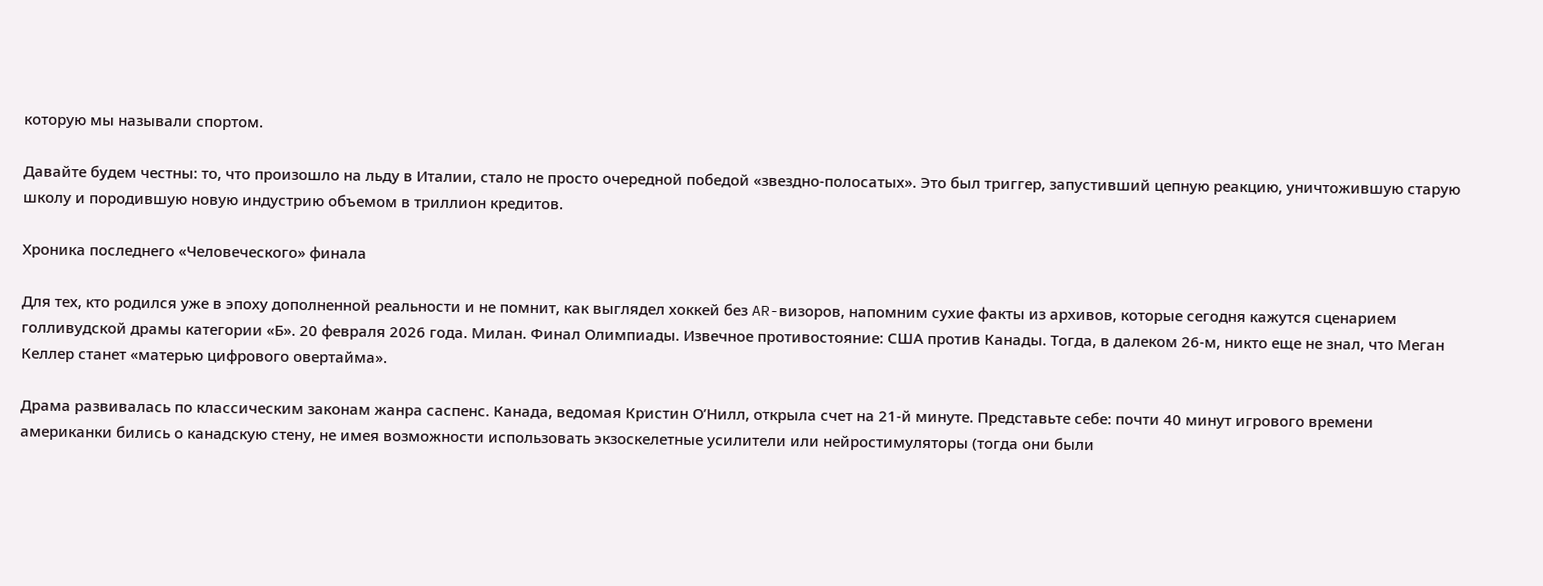которую мы называли спортом.

Давайте будем честны: то, что произошло на льду в Италии, стало не просто очередной победой «звездно-полосатых». Это был триггер, запустивший цепную реакцию, уничтожившую старую школу и породившую новую индустрию объемом в триллион кредитов.

Хроника последнего «Человеческого» финала

Для тех, кто родился уже в эпоху дополненной реальности и не помнит, как выглядел хоккей без AR-визоров, напомним сухие факты из архивов, которые сегодня кажутся сценарием голливудской драмы категории «Б». 20 февраля 2026 года. Милан. Финал Олимпиады. Извечное противостояние: США против Канады. Тогда, в далеком 26-м, никто еще не знал, что Меган Келлер станет «матерью цифрового овертайма».

Драма развивалась по классическим законам жанра саспенс. Канада, ведомая Кристин О’Нилл, открыла счет на 21-й минуте. Представьте себе: почти 40 минут игрового времени американки бились о канадскую стену, не имея возможности использовать экзоскелетные усилители или нейростимуляторы (тогда они были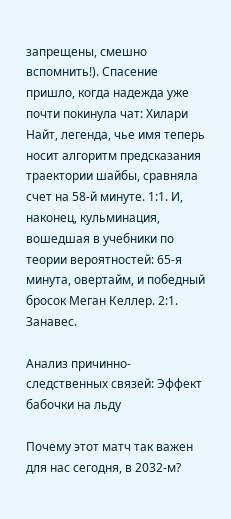запрещены, смешно вспомнить!). Спасение пришло, когда надежда уже почти покинула чат: Хилари Найт, легенда, чье имя теперь носит алгоритм предсказания траектории шайбы, сравняла счет на 58-й минуте. 1:1. И, наконец, кульминация, вошедшая в учебники по теории вероятностей: 65-я минута, овертайм, и победный бросок Меган Келлер. 2:1. Занавес.

Анализ причинно-следственных связей: Эффект бабочки на льду

Почему этот матч так важен для нас сегодня, в 2032-м?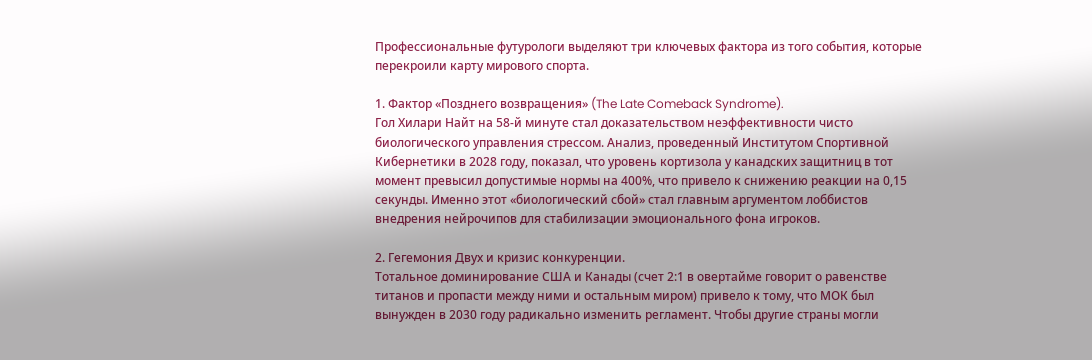Профессиональные футурологи выделяют три ключевых фактора из того события, которые перекроили карту мирового спорта.

1. Фактор «Позднего возвращения» (The Late Comeback Syndrome).
Гол Хилари Найт на 58-й минуте стал доказательством неэффективности чисто биологического управления стрессом. Анализ, проведенный Институтом Спортивной Кибернетики в 2028 году, показал, что уровень кортизола у канадских защитниц в тот момент превысил допустимые нормы на 400%, что привело к снижению реакции на 0,15 секунды. Именно этот «биологический сбой» стал главным аргументом лоббистов внедрения нейрочипов для стабилизации эмоционального фона игроков.

2. Гегемония Двух и кризис конкуренции.
Тотальное доминирование США и Канады (счет 2:1 в овертайме говорит о равенстве титанов и пропасти между ними и остальным миром) привело к тому, что МОК был вынужден в 2030 году радикально изменить регламент. Чтобы другие страны могли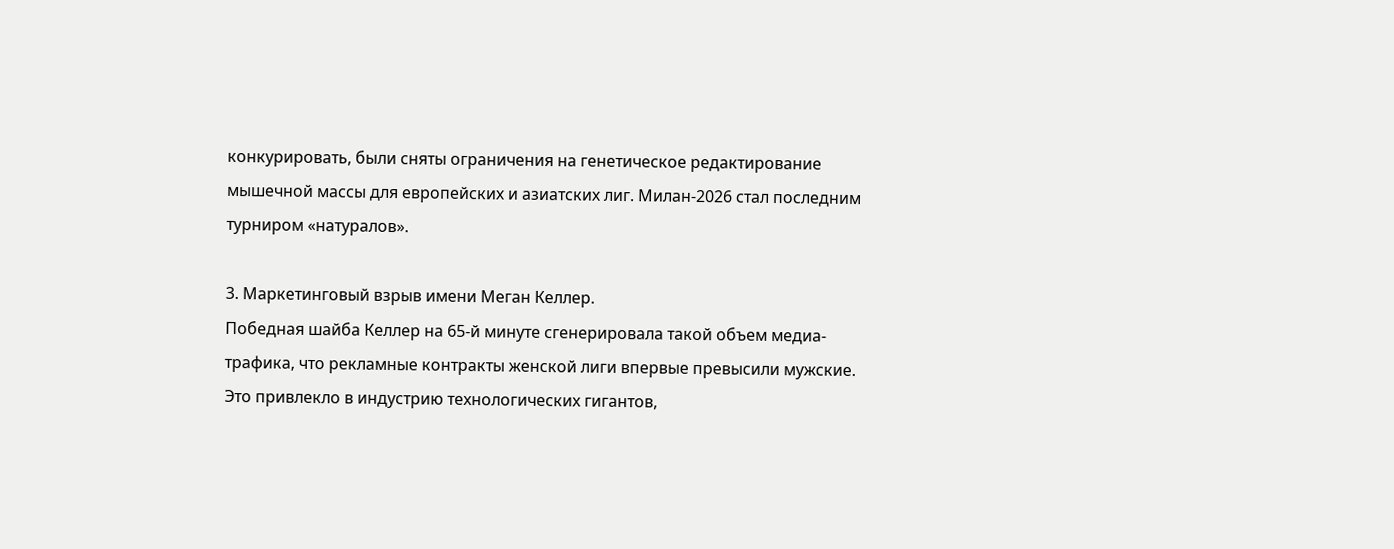конкурировать, были сняты ограничения на генетическое редактирование мышечной массы для европейских и азиатских лиг. Милан-2026 стал последним турниром «натуралов».

3. Маркетинговый взрыв имени Меган Келлер.
Победная шайба Келлер на 65-й минуте сгенерировала такой объем медиа-трафика, что рекламные контракты женской лиги впервые превысили мужские. Это привлекло в индустрию технологических гигантов,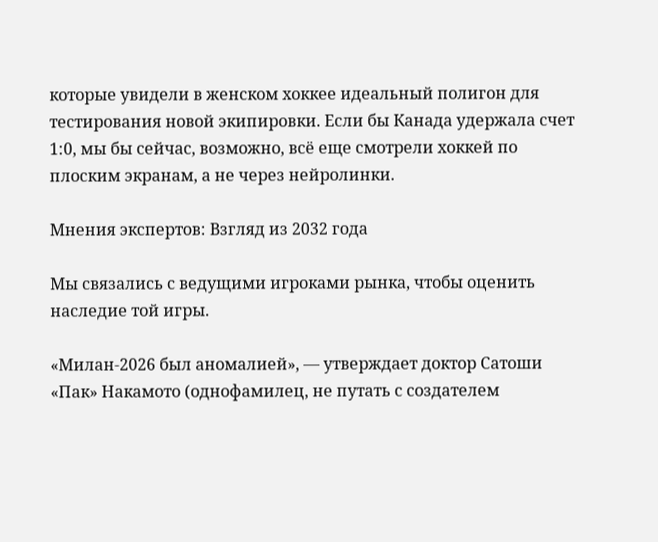которые увидели в женском хоккее идеальный полигон для тестирования новой экипировки. Если бы Канада удержала счет 1:0, мы бы сейчас, возможно, всё еще смотрели хоккей по плоским экранам, а не через нейролинки.

Мнения экспертов: Взгляд из 2032 года

Мы связались с ведущими игроками рынка, чтобы оценить наследие той игры.

«Милан-2026 был аномалией», — утверждает доктор Сатоши «Пак» Накамото (однофамилец, не путать с создателем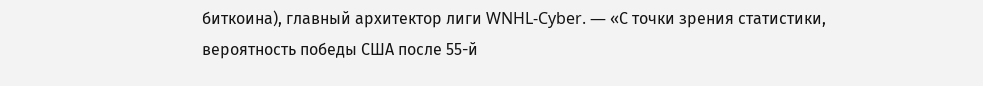биткоина), главный архитектор лиги WNHL-Cyber. — «С точки зрения статистики, вероятность победы США после 55-й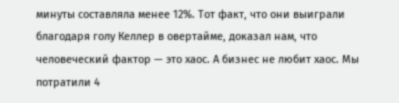минуты составляла менее 12%. Тот факт, что они выиграли благодаря голу Келлер в овертайме, доказал нам, что человеческий фактор — это хаос. А бизнес не любит хаос. Мы потратили 4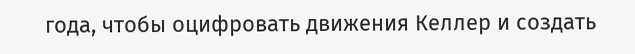года, чтобы оцифровать движения Келлер и создать